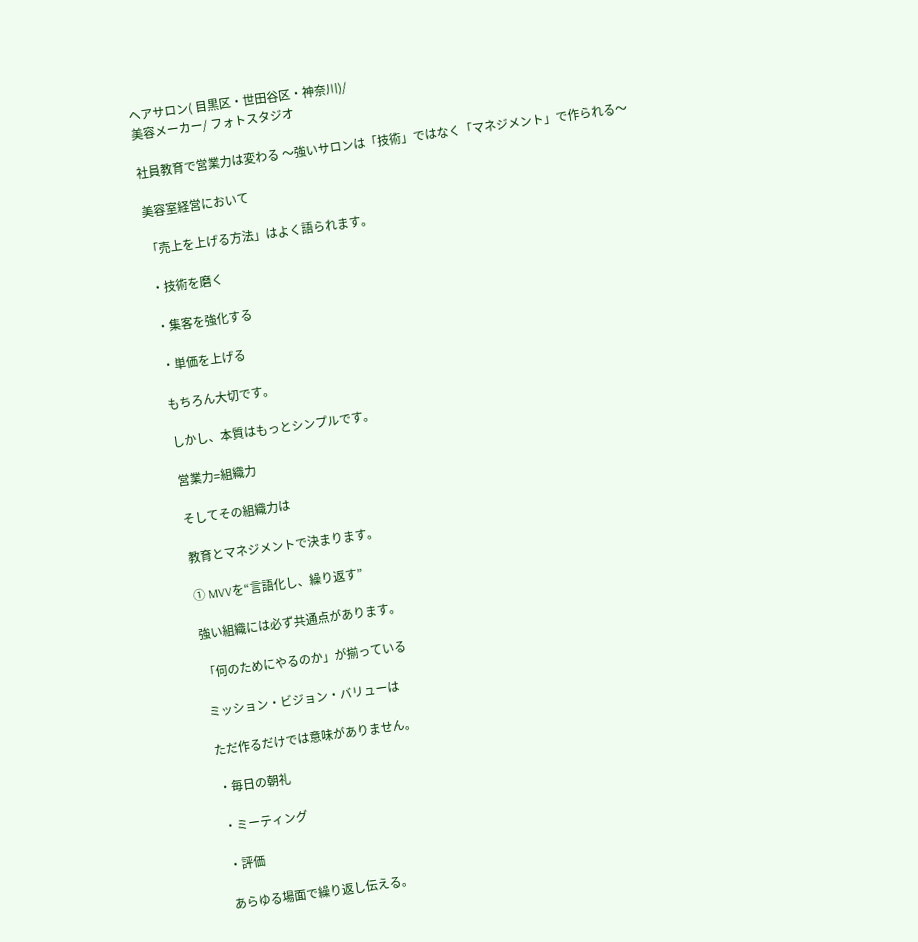ヘアサロン( 目黒区・世田谷区・神奈川)/
美容メーカー/ フォトスタジオ

社員教育で営業力は変わる 〜強いサロンは「技術」ではなく「マネジメント」で作られる〜

美容室経営において

「売上を上げる方法」はよく語られます。

・技術を磨く

・集客を強化する

・単価を上げる

もちろん大切です。

しかし、本質はもっとシンプルです。

営業力=組織力

そしてその組織力は

教育とマネジメントで決まります。

① MVVを“言語化し、繰り返す”

強い組織には必ず共通点があります。

「何のためにやるのか」が揃っている

ミッション・ビジョン・バリューは

ただ作るだけでは意味がありません。

・毎日の朝礼

・ミーティング

・評価

あらゆる場面で繰り返し伝える。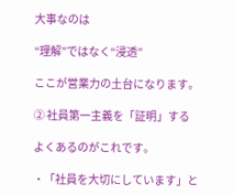大事なのは

“理解”ではなく“浸透”

ここが営業力の土台になります。

② 社員第一主義を「証明」する

よくあるのがこれです。

・「社員を大切にしています」と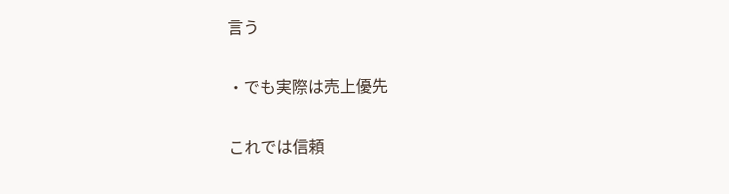言う

・でも実際は売上優先

これでは信頼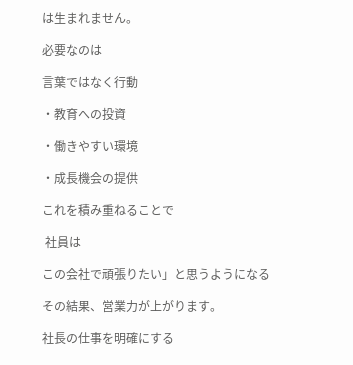は生まれません。

必要なのは

言葉ではなく行動

・教育への投資

・働きやすい環境

・成長機会の提供

これを積み重ねることで

 社員は

この会社で頑張りたい」と思うようになる

その結果、営業力が上がります。

社長の仕事を明確にする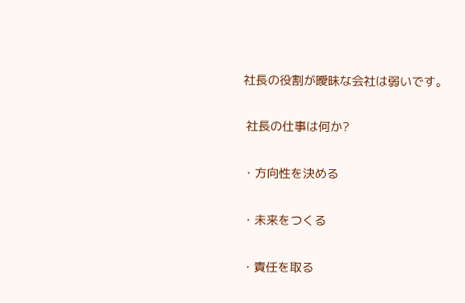社長の役割が曖昧な会社は弱いです。

 社長の仕事は何か?

・方向性を決める

・未来をつくる

・責任を取る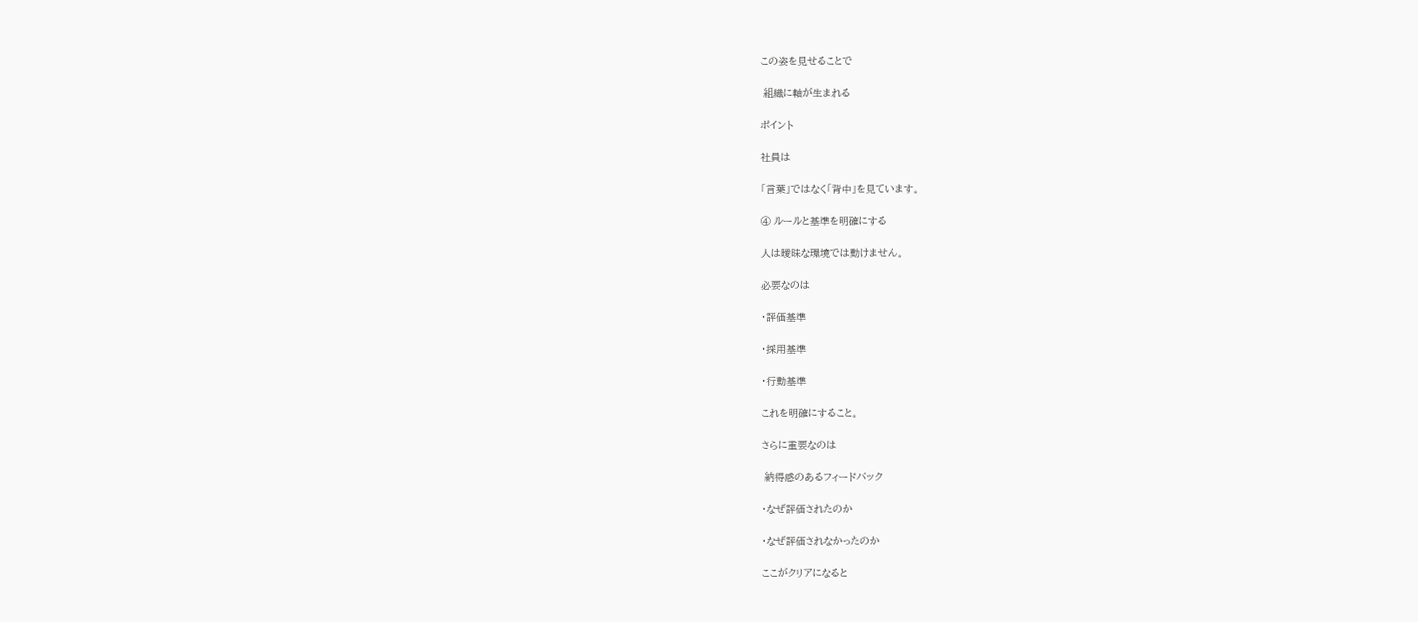この姿を見せることで

 組織に軸が生まれる

ポイント

社員は

「言葉」ではなく「背中」を見ています。

④ ルールと基準を明確にする

人は曖昧な環境では動けません。

必要なのは

・評価基準

・採用基準

・行動基準

これを明確にすること。

さらに重要なのは

 納得感のあるフィードバック

・なぜ評価されたのか

・なぜ評価されなかったのか

ここがクリアになると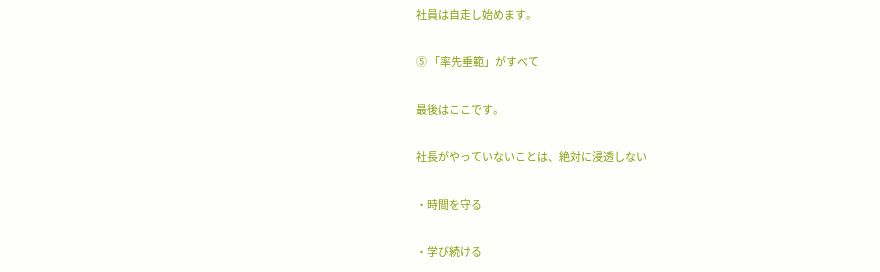社員は自走し始めます。

⑤ 「率先垂範」がすべて

最後はここです。

社長がやっていないことは、絶対に浸透しない

・時間を守る

・学び続ける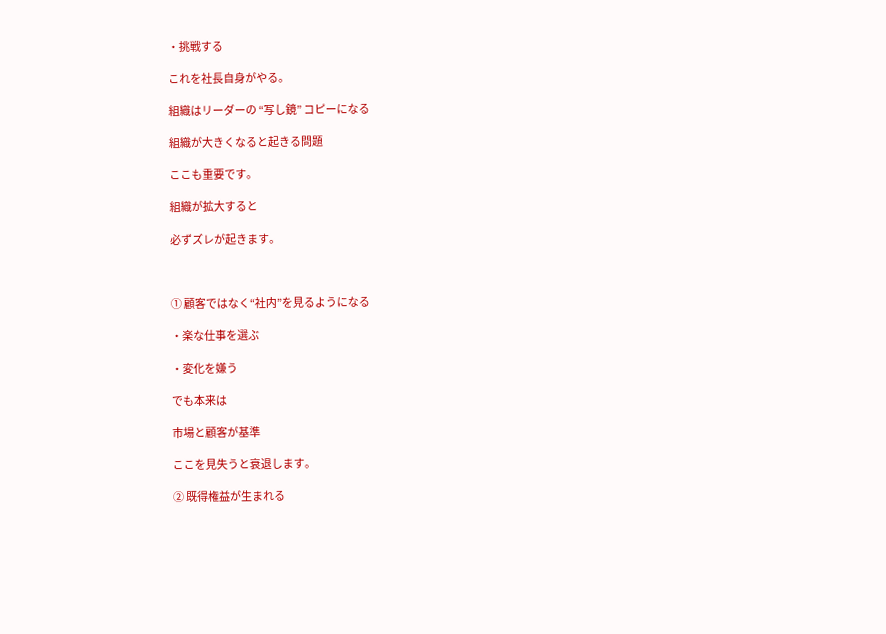・挑戦する

これを社長自身がやる。

組織はリーダーの “写し鏡” コピーになる

組織が大きくなると起きる問題

ここも重要です。

組織が拡大すると

必ずズレが起きます。



① 顧客ではなく“社内”を見るようになる

・楽な仕事を選ぶ

・変化を嫌う

でも本来は

市場と顧客が基準

ここを見失うと衰退します。

② 既得権益が生まれる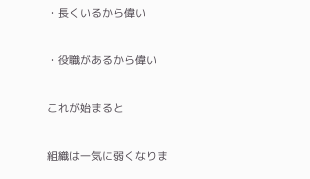・長くいるから偉い

・役職があるから偉い

これが始まると

組織は一気に弱くなりま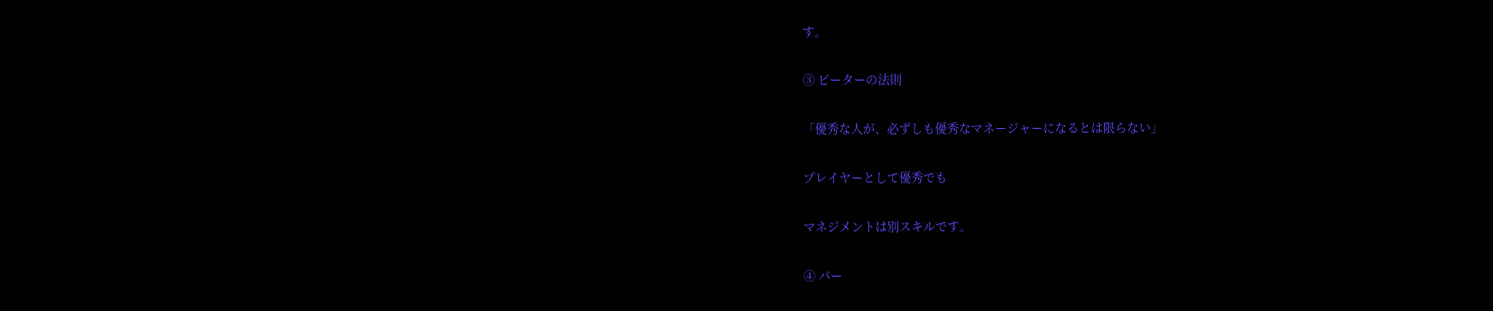す。

③ ピーターの法則

「優秀な人が、必ずしも優秀なマネージャーになるとは限らない」

プレイヤーとして優秀でも

マネジメントは別スキルです。

④ パー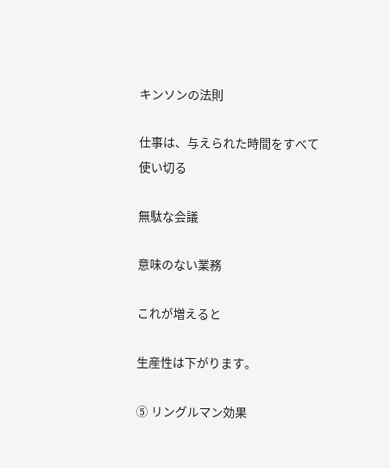キンソンの法則

仕事は、与えられた時間をすべて使い切る

無駄な会議

意味のない業務

これが増えると

生産性は下がります。

⑤ リングルマン効果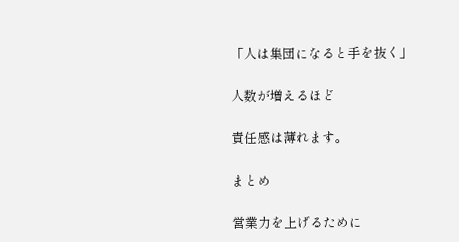「人は集団になると手を抜く」

人数が増えるほど

責任感は薄れます。

まとめ

営業力を上げるために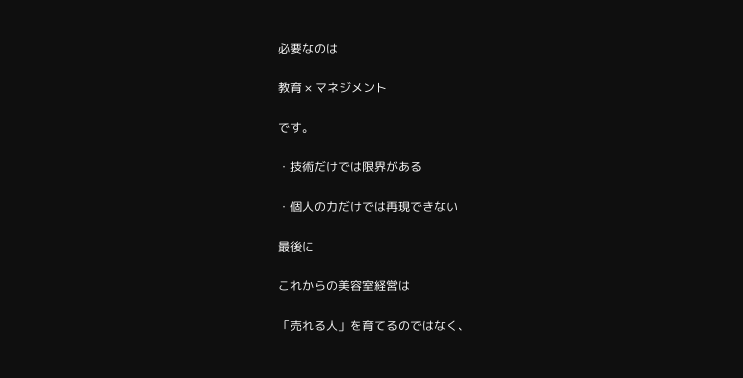必要なのは

教育 × マネジメント

です。

・技術だけでは限界がある

・個人の力だけでは再現できない

最後に

これからの美容室経営は

「売れる人」を育てるのではなく、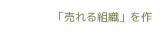「売れる組織」を作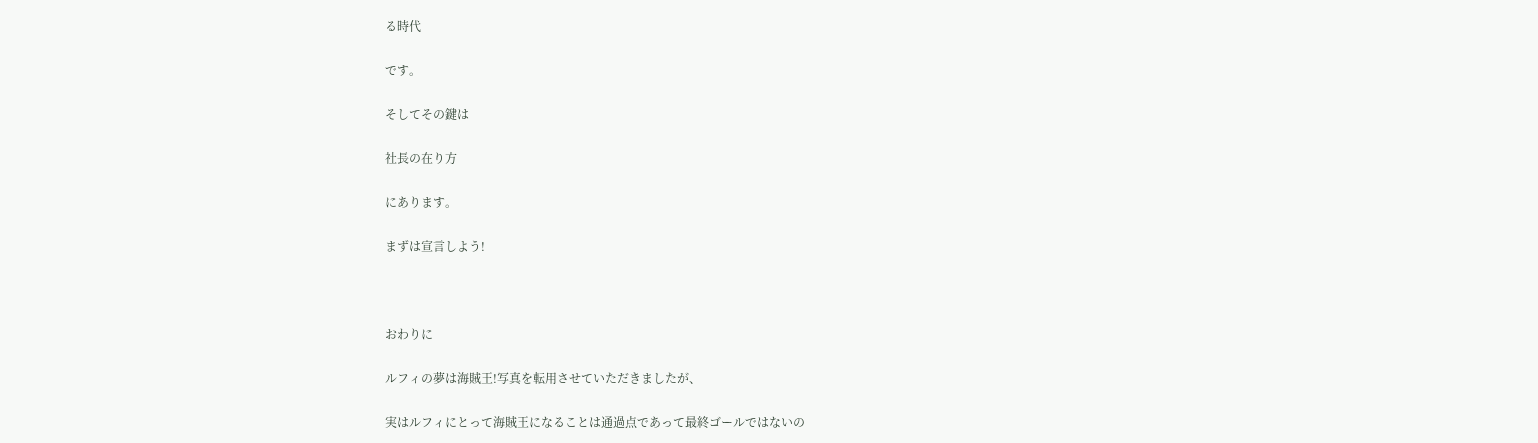る時代

です。

そしてその鍵は

社長の在り方

にあります。

まずは宣言しよう!



おわりに

ルフィの夢は海賊王!写真を転用させていただきましたが、

実はルフィにとって海賊王になることは通過点であって最終ゴールではないの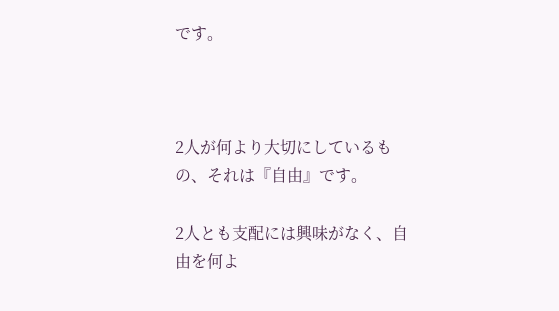です。



2人が何より大切にしているもの、それは『自由』です。

2人とも支配には興味がなく、自由を何よ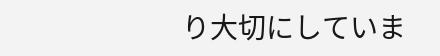り大切にしていま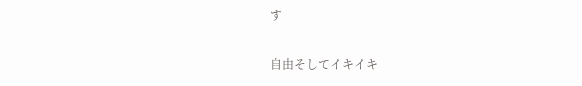す

自由そしてイキイキ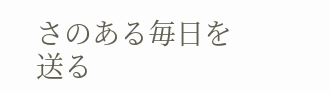さのある毎日を送る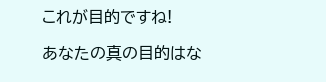これが目的ですね!

あなたの真の目的はな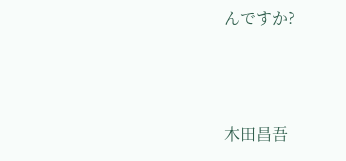んですか?



木田昌吾